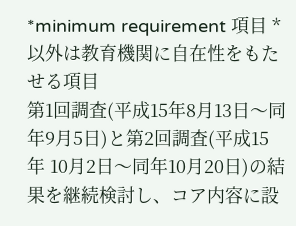*minimum requirement 項目 *以外は教育機関に自在性をもたせる項目
第1回調査(平成15年8月13日〜同年9月5日)と第2回調査(平成15年 10月2日〜同年10月20日)の結果を継続検討し、コア内容に設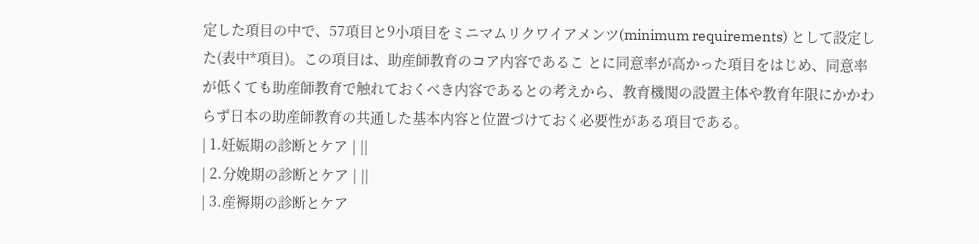定した項目の中で、57項目と9小項目をミニマムリクワイアメンツ(minimum requirements) として設定した(表中*項目)。この項目は、助産師教育のコア内容であるこ とに同意率が高かった項目をはじめ、同意率が低くても助産師教育で触れておくべき内容であるとの考えから、教育機関の設置主体や教育年限にかかわらず日本の助産師教育の共通した基本内容と位置づけておく必要性がある項目である。
| 1.妊娠期の診断とケア | ||
| 2.分娩期の診断とケア | ||
| 3.産褥期の診断とケア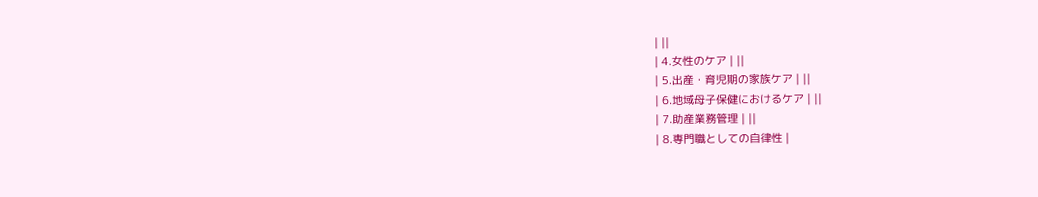| ||
| 4.女性のケア | ||
| 5.出産・育児期の家族ケア | ||
| 6.地域母子保健におけるケア | ||
| 7.助産業務管理 | ||
| 8.専門職としての自律性 |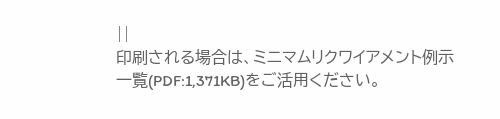||
印刷される場合は、ミニマムリクワイアメント例示一覧(PDF:1,371KB)をご活用ください。